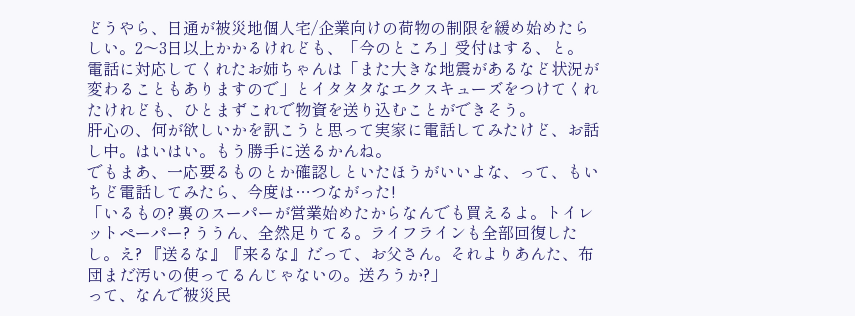どうやら、日通が被災地個人宅/企業向けの荷物の制限を緩め始めたらしい。2〜3日以上かかるけれども、「今のところ」受付はする、と。
電話に対応してくれたお姉ちゃんは「また大きな地震があるなど状況が変わることもありますので」とイタタタなエクスキューズをつけてくれたけれども、ひとまずこれで物資を送り込むことができそう。
肝心の、何が欲しいかを訊こうと思って実家に電話してみたけど、お話し中。はいはい。もう勝手に送るかんね。
でもまあ、一応要るものとか確認しといたほうがいいよな、って、もいちど電話してみたら、今度は…つながった!
「いるもの? 裏のスーパーが営業始めたからなんでも買えるよ。トイレットペーパー? ううん、全然足りてる。ライフラインも全部回復したし。え? 『送るな』『来るな』だって、お父さん。それよりあんた、布団まだ汚いの使ってるんじゃないの。送ろうか?」
って、なんで被災民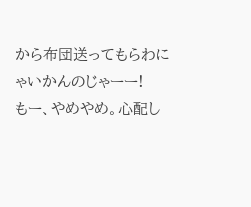から布団送ってもらわにゃいかんのじゃーー!
もー、やめやめ。心配し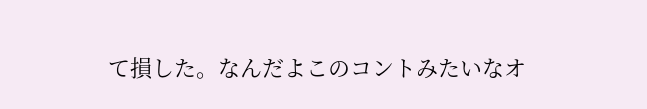て損した。なんだよこのコントみたいなオ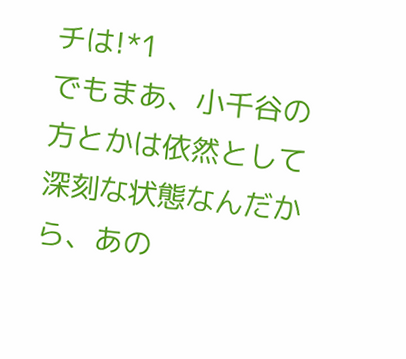チは!*1
でもまあ、小千谷の方とかは依然として深刻な状態なんだから、あの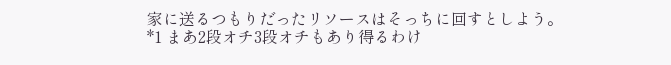家に送るつもりだったリソースはそっちに回すとしよう。
*1 まあ2段オチ3段オチもあり得るわけ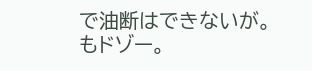で油断はできないが。
もドゾー。